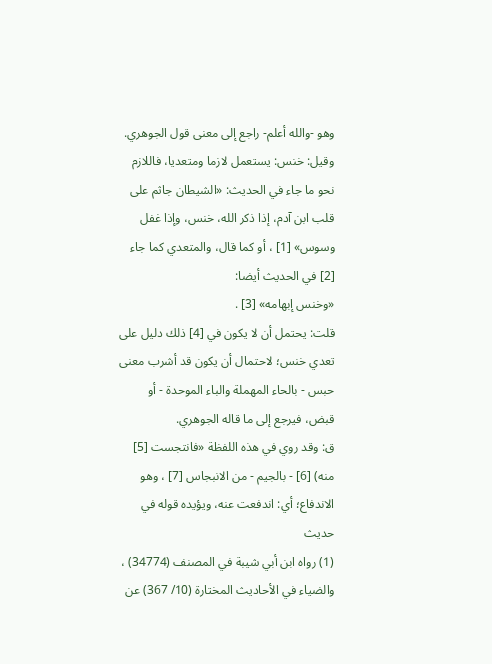وهو -والله أعلم- راجع إلى معنى قول الجوهري.
وقيل: خنس: يستعمل لازما ومتعديا، فاللازم نحو ما جاء في الحديث: «الشيطان جاثم على قلب ابن آدم، إذا ذكر الله، خنس، وإذا غفل وسوس» [1] ، أو كما قال، والمتعدي كما جاء [2] في الحديث أيضا:
«وخنس إبهامه» [3] .
قلت: يحتمل أن لا يكون في [4] ذلك دليل على تعدي خنس؛ لاحتمال أن يكون قد أشرب معنى حبس - بالحاء المهملة والباء الموحدة - أو قبض، فيرجع إلى ما قاله الجوهري.
ق: وقد روي في هذه اللفظة «فانتجست [5] منه) [6] - بالجيم - من الانبجاس [7] ، وهو الاندفاع؛ أي: اندفعت عنه، ويؤيده قوله في حديث
(1) رواه ابن أبي شيبة في المصنف (34774) ، والضياء في الأحاديث المختارة (10/ 367) عن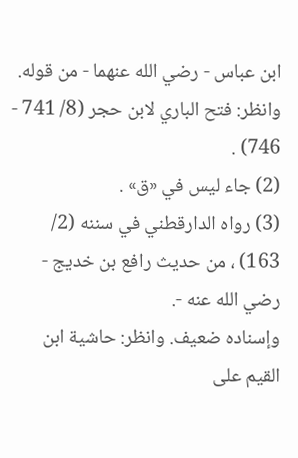ابن عباس - رضي الله عنهما - من قوله. وانظر: فتح الباري لابن حجر (8/ 741 - 746) .
(2) جاء ليس في «ق» .
(3) رواه الدارقطني في سننه (2/ 163) ، من حديث رافع بن خديج - رضي الله عنه -.
وإسناده ضعيف. وانظر: حاشية ابن القيم على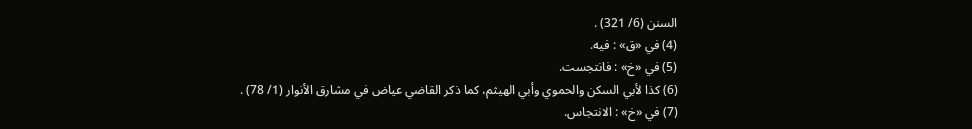السنن (6/ 321) .
(4) في «ق» : فيه.
(5) في «خ» : فانتجست.
(6) كذا لأبي السكن والحموي وأبي الهيثم، كما ذكر القاضي عياض في مشارق الأنوار (1/ 78) .
(7) في «خ» : الانتجاس.